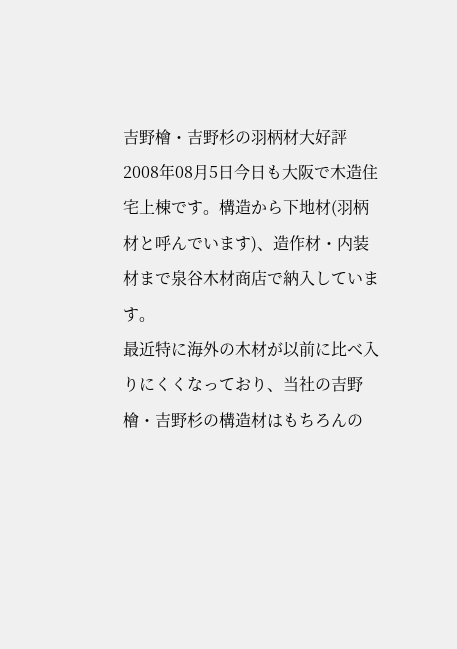吉野檜・吉野杉の羽柄材大好評
2008年08月5日今日も大阪で木造住宅上棟です。構造から下地材(羽柄材と呼んでいます)、造作材・内装材まで泉谷木材商店で納入しています。
最近特に海外の木材が以前に比べ入りにくくなっており、当社の吉野檜・吉野杉の構造材はもちろんの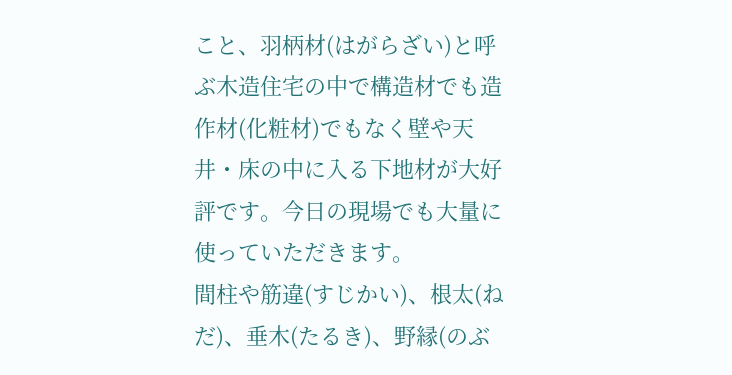こと、羽柄材(はがらざい)と呼ぶ木造住宅の中で構造材でも造作材(化粧材)でもなく壁や天井・床の中に入る下地材が大好評です。今日の現場でも大量に使っていただきます。
間柱や筋違(すじかい)、根太(ねだ)、垂木(たるき)、野縁(のぶ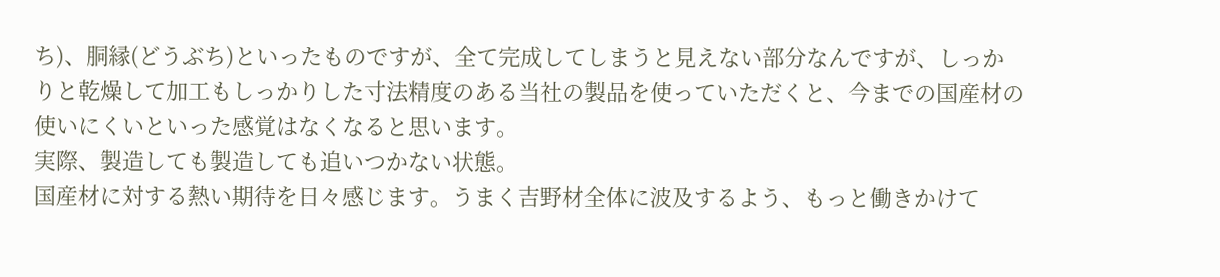ち)、胴縁(どうぶち)といったものですが、全て完成してしまうと見えない部分なんですが、しっかりと乾燥して加工もしっかりした寸法精度のある当社の製品を使っていただくと、今までの国産材の使いにくいといった感覚はなくなると思います。
実際、製造しても製造しても追いつかない状態。
国産材に対する熱い期待を日々感じます。うまく吉野材全体に波及するよう、もっと働きかけて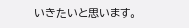いきたいと思います。